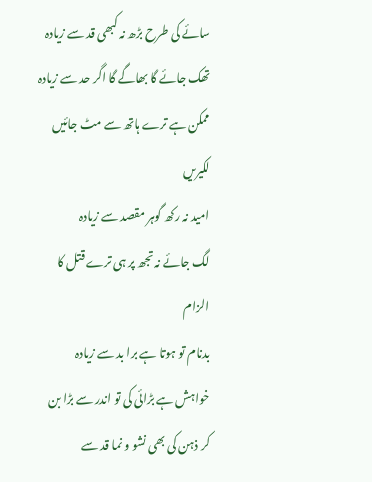سائے کی طرح بڑھ نہ کبھی قد سے زیادہ
تھک جائے گا بھاگے گا اگر حد سے زیادہ
ممکن ہے ترے ہاتھ سے مٹ جائیں لکیریں
امید نہ رکھ گوہر مقصد سے زیادہ
لگ جائے نہ تجھ پر ہی ترے قتل کا الزام
بدنام تو ہوتا ہے برا بد سے زیادہ
خواہش ہے بڑائی کی تو اندر سے بڑا بن
کر ذہن کی بھی نشو و نما قد سے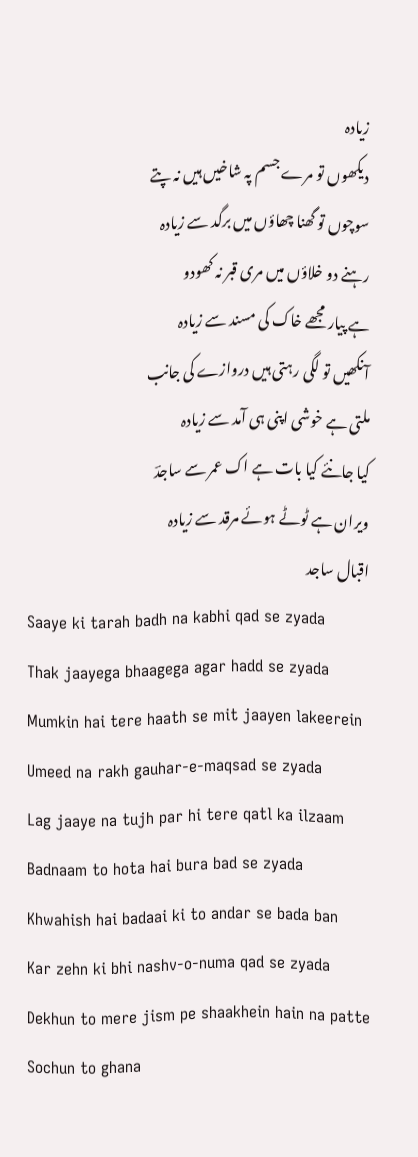زیادہ
دیکھوں تو مرے جسم پہ شاخیں ہیں نہ پتے
سوچوں تو گھنا چھاؤں میں برگد سے زیادہ
رہنے دو خلاؤں میں مری قبر نہ کھودو
ہے پیار مجھے خاک کی مسند سے زیادہ
آنکھیں تو لگی رہتی ہیں دروازے کی جانب
ملتی ہے خوشی اپنی ہی آمد سے زیادہ
کیا جانئے کیا بات ہے اک عمر سے ساجدؔ
ویران ہے ٹوٹے ہوئے مرقد سے زیادہ
اقبال ساجد
Saaye ki tarah badh na kabhi qad se zyada
Thak jaayega bhaagega agar hadd se zyada
Mumkin hai tere haath se mit jaayen lakeerein
Umeed na rakh gauhar-e-maqsad se zyada
Lag jaaye na tujh par hi tere qatl ka ilzaam
Badnaam to hota hai bura bad se zyada
Khwahish hai badaai ki to andar se bada ban
Kar zehn ki bhi nashv-o-numa qad se zyada
Dekhun to mere jism pe shaakhein hain na patte
Sochun to ghana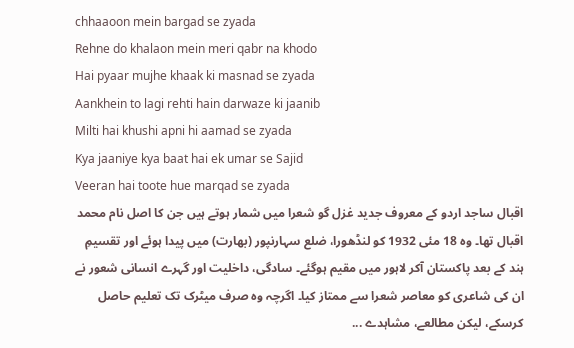chhaaoon mein bargad se zyada
Rehne do khalaon mein meri qabr na khodo
Hai pyaar mujhe khaak ki masnad se zyada
Aankhein to lagi rehti hain darwaze ki jaanib
Milti hai khushi apni hi aamad se zyada
Kya jaaniye kya baat hai ek umar se Sajid
Veeran hai toote hue marqad se zyada
اقبال ساجد اردو کے معروف جدید غزل گو شعرا میں شمار ہوتے ہیں جن کا اصل نام محمد اقبال تھا۔ وہ 18 مئی 1932 کو لنڈھورا، ضلع سہارنپور (بھارت) میں پیدا ہوئے اور تقسیمِ ہند کے بعد پاکستان آکر لاہور میں مقیم ہوگئے۔ سادگی، داخلیت اور گہرے انسانی شعور نے ان کی شاعری کو معاصر شعرا سے ممتاز کیا۔ اگرچہ وہ صرف میٹرک تک تعلیم حاصل کرسکے، لیکن مطالعے، مشاہدے ...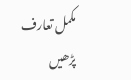مکمل تعارف پڑھیں